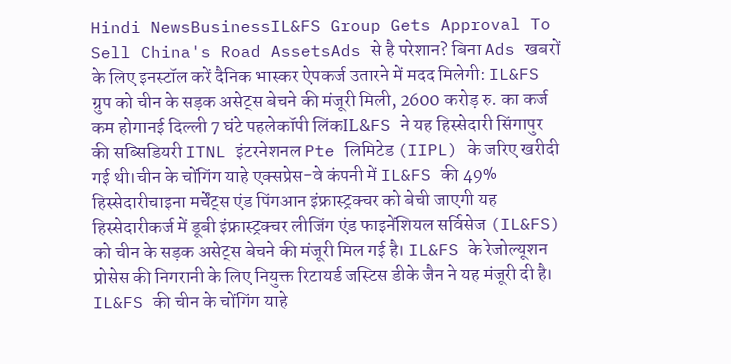Hindi NewsBusinessIL&FS Group Gets Approval To Sell China's Road AssetsAds से है परेशान? बिना Ads खबरों के लिए इनस्टॉल करें दैनिक भास्कर ऐपकर्ज उतारने में मदद मिलेगी: IL&FS ग्रुप को चीन के सड़क असेट्स बेचने की मंजूरी मिली, 2600 करोड़ रु. का कर्ज कम होगानई दिल्ली 7 घंटे पहलेकॉपी लिंकIL&FS ने यह हिस्सेदारी सिंगापुर की सब्सिडियरी ITNL इंटरनेशनल Pte लिमिटेड (IIPL) के जरिए खरीदी गई थी।चीन के चोंगिंग याहे एक्सप्रेस-वे कंपनी में IL&FS की 49% हिस्सेदारीचाइना मर्चेंट्स एंड पिंगआन इंफ्रास्ट्रक्चर को बेची जाएगी यह हिस्सेदारीकर्ज में डूबी इंफ्रास्ट्रक्चर लीजिंग एंड फाइनेंशियल सर्विसेज (IL&FS) को चीन के सड़क असेट्स बेचने की मंजूरी मिल गई है। IL&FS के रेजोल्यूशन प्रोसेस की निगरानी के लिए नियुक्त रिटायर्ड जस्टिस डीके जैन ने यह मंजूरी दी है। IL&FS की चीन के चोंगिंग याहे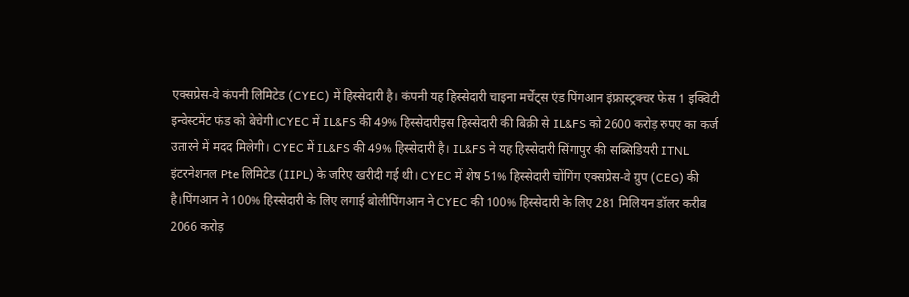एक्सप्रेस-वे कंपनी लिमिटेड (CYEC) में हिस्सेदारी है। कंपनी यह हिस्सेदारी चाइना मर्चेंट्स एंड पिंगआन इंफ्रास्ट्रक्चर फेस 1 इक्विटी इन्वेस्टमेंट फंड को बेचेगी।CYEC में IL&FS की 49% हिस्सेदारीइस हिस्सेदारी की बिक्री से IL&FS को 2600 करोड़ रुपए का कर्ज उतारने में मदद मिलेगी। CYEC में IL&FS की 49% हिस्सेदारी है। IL&FS ने यह हिस्सेदारी सिंगापुर की सब्सिडियरी ITNL इंटरनेशनल Pte लिमिटेड (IIPL) के जरिए खरीदी गई थी। CYEC में शेष 51% हिस्सेदारी चोंगिंग एक्सप्रेस-वे ग्रुप (CEG) की है।पिंगआन ने 100% हिस्सेदारी के लिए लगाई बोलीपिंगआन ने CYEC की 100% हिस्सेदारी के लिए 281 मिलियन डॉलर करीब 2066 करोड़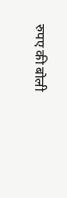रुपए की बोली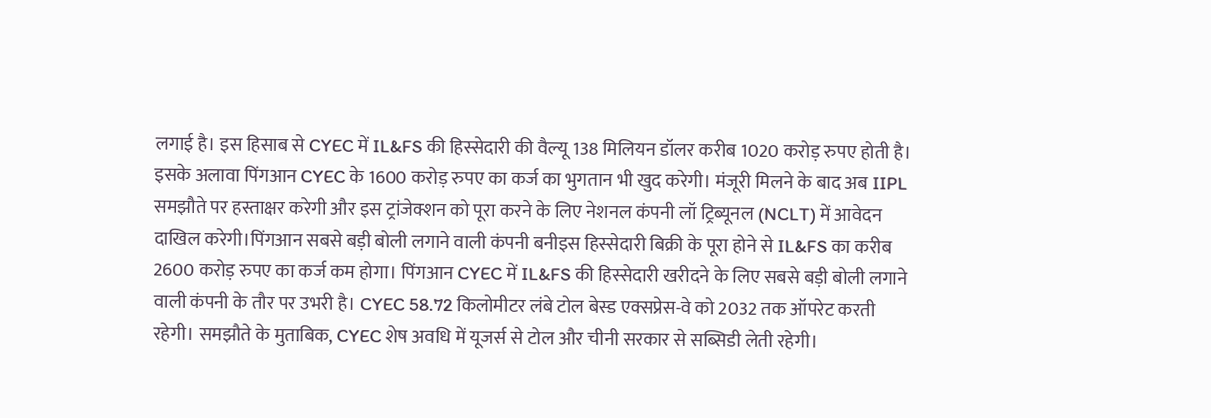लगाई है। इस हिसाब से CYEC में IL&FS की हिस्सेदारी की वैल्यू 138 मिलियन डॉलर करीब 1020 करोड़ रुपए होती है। इसके अलावा पिंगआन CYEC के 1600 करोड़ रुपए का कर्ज का भुगतान भी खुद करेगी। मंजूरी मिलने के बाद अब IIPL समझौते पर हस्ताक्षर करेगी और इस ट्रांजेक्शन को पूरा करने के लिए नेशनल कंपनी लॉ ट्रिब्यूनल (NCLT) में आवेदन दाखिल करेगी।पिंगआन सबसे बड़ी बोली लगाने वाली कंपनी बनीइस हिस्सेदारी बिक्री के पूरा होने से IL&FS का करीब 2600 करोड़ रुपए का कर्ज कम होगा। पिंगआन CYEC में IL&FS की हिस्सेदारी खरीदने के लिए सबसे बड़ी बोली लगाने वाली कंपनी के तौर पर उभरी है। CYEC 58.72 किलोमीटर लंबे टोल बेस्ड एक्सप्रेस-वे को 2032 तक ऑपरेट करती रहेगी। समझौते के मुताबिक, CYEC शेष अवधि में यूजर्स से टोल और चीनी सरकार से सब्सिडी लेती रहेगी।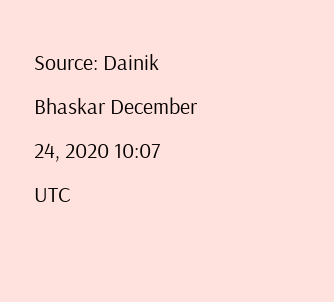Source: Dainik Bhaskar December 24, 2020 10:07 UTC